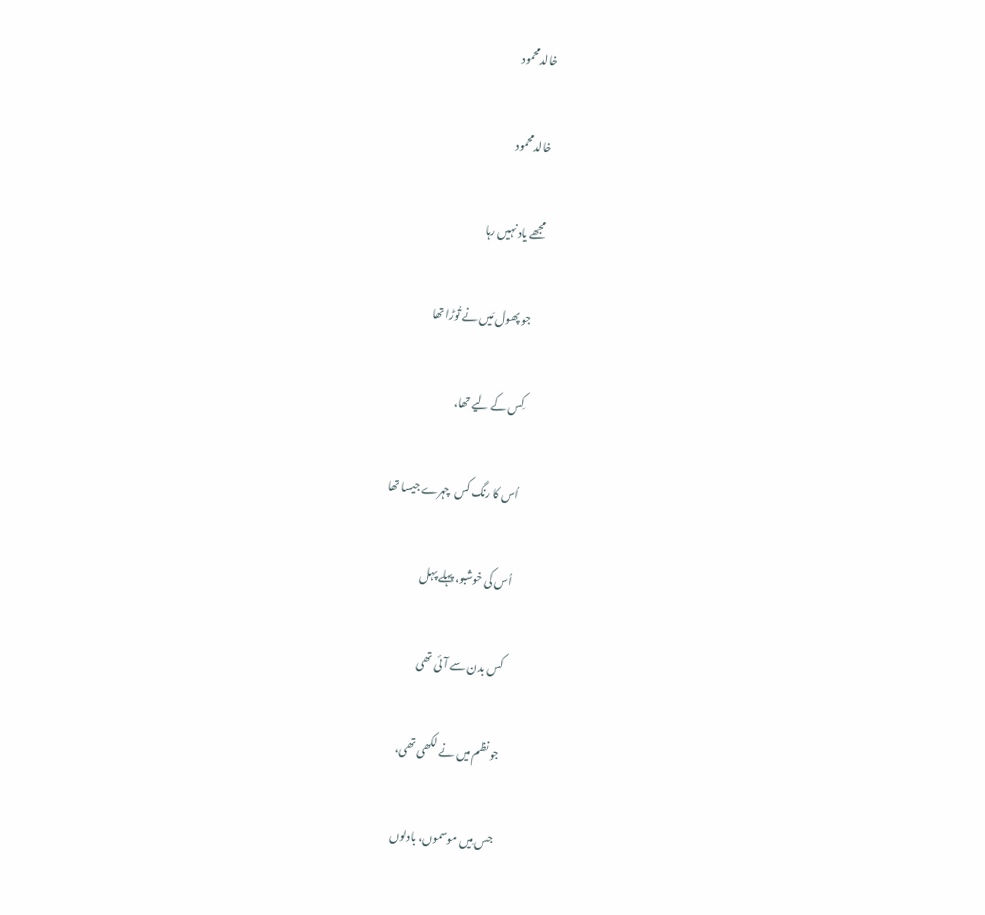خالدمحمود

خالدمحمود

مجھے یاد نہیں رہا

    جو پھول مَیں نے تُوڑا تھا

    کِس کے لیے تھا،

    اُس کا رنگ کس  چہرے جیسا تھا

    اُس کی خوشبو، پہلے پہل

     کس بدن سے آئی تھی

    جو نظم میں نے لکھی تھی،

    جس مِیں موسموں، بادلوں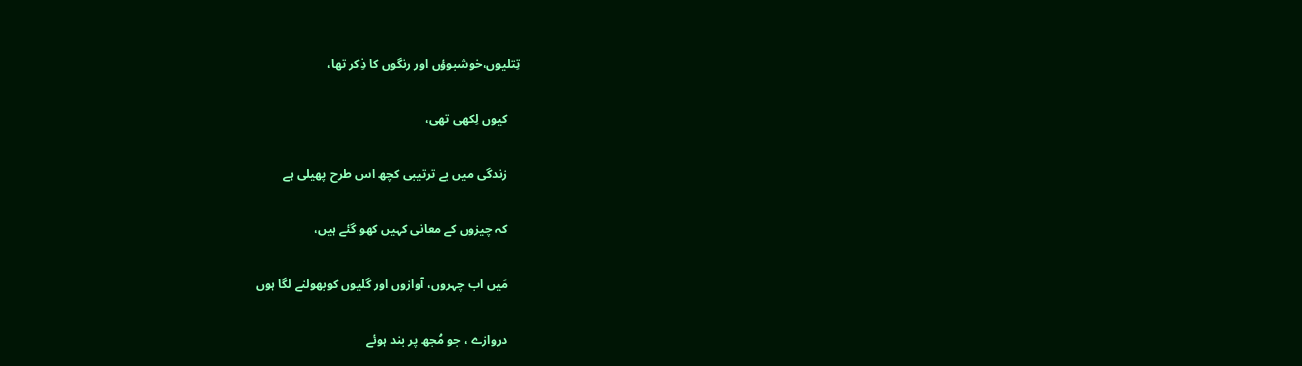تِتلیوں،خوشبوؤں اور رنگوں کا ذِکر تھا،

    کیوں لِکھی تھی،

    زندگی میں بے ترتیبی کچھ اس طرح پھیلی ہے

    کہ چیزوں کے معانی کہیں کھو گئے ہیں،

    مَیں اب چہروں، آوازوں اور گلیوں کوبھولنے لگا ہوں

    دروازے ، جو مُجھ پر بند ہوئے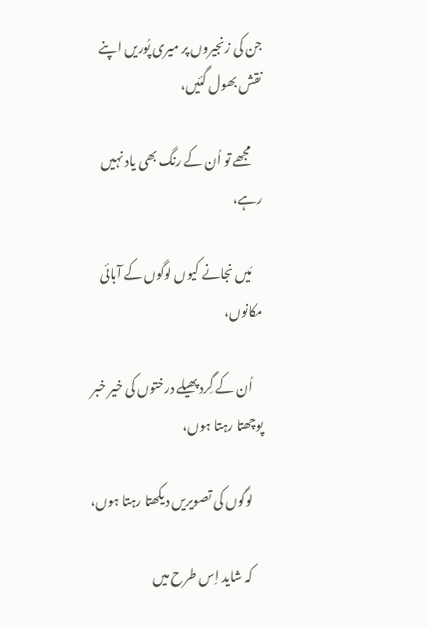جن کی زنجیروں پر میری پُوریں اپنے نقش بھول گئیں،

    مجھے تو اُن کے رنگ بھی یاد نہیں رہے،

    مَیں نجانے کیوں لوگوں کے آبائی مکانوں،

    اُن کے گِرد پھیلے درختوں کی خیر خبر پوچھتا رہتا ہوں،

    لوگوں کی تصویریں دیکھتا رہتا ہوں،

    کہ شاید اِس طرح میں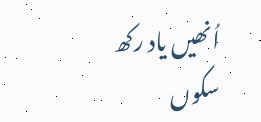اُنھیں یاد رکھ سکوں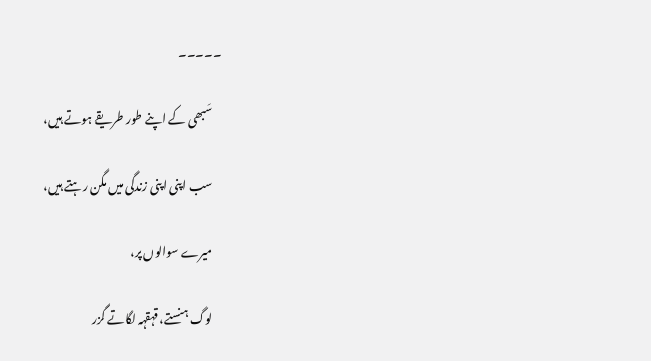۔۔۔۔۔

    سَبھی کے اپنے طور طریقے ہوتے ہیں،

    سب اپنی اپنی زندگی میں مگن رہتے ہیں،

    میرے سوالوں پر،

    لوگ ہنستے، قہقہہ لگاتے گزر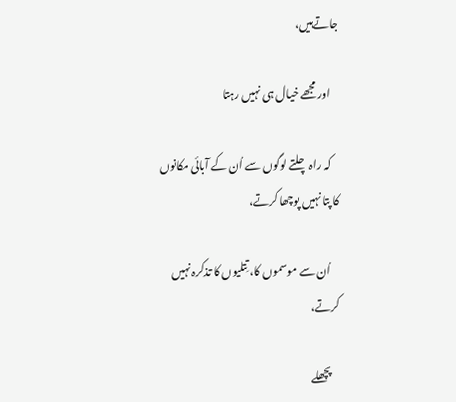جاتےہیں،

    اور مجھے خیال ہی نہیں رہتا

    کہ راہ چلتے لوگوں سے اُن کے آبائی مکانوں کا پتا نہیں پوچھا کرتے،

    اُن سے موسموں کا، تِتلیوں کا تذکرہ نہیں کرتے،

    پچھلے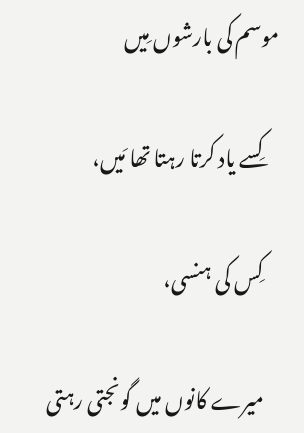موسم کی بارشوں مِیں

    کِسے یاد کرتا رہتا تھا مَیں،

    کِس کی ہنسی،

    میرے کانوں میں گونجتی رہتی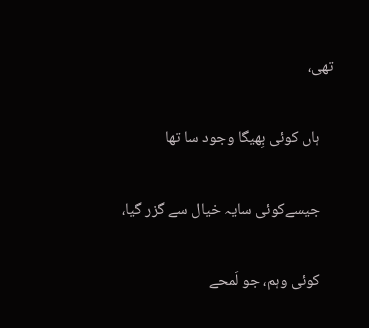تھی،

    ہاں کوئی بِھیگا وجود سا تھا

    جیسےکوئی سایہ خیال سے گزر گیا،

    کوئی وہم، جو لَمحے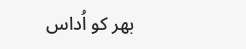بھر کو اُداس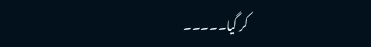کر گیا۔۔۔۔۔